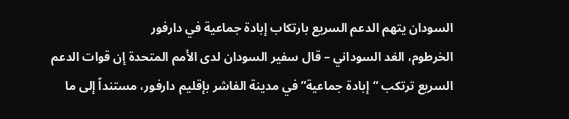السودان يتهم الدعم السريع بارتكاب إبادة جماعية في دارفور
الخرطوم، الغد السوداني – قال سفير السودان لدى الأمم المتحدة إن قوات الدعم السريع ترتكب “إبادة جماعية” في مدينة الفاشر بإقليم دارفور، مستنداً إلى ما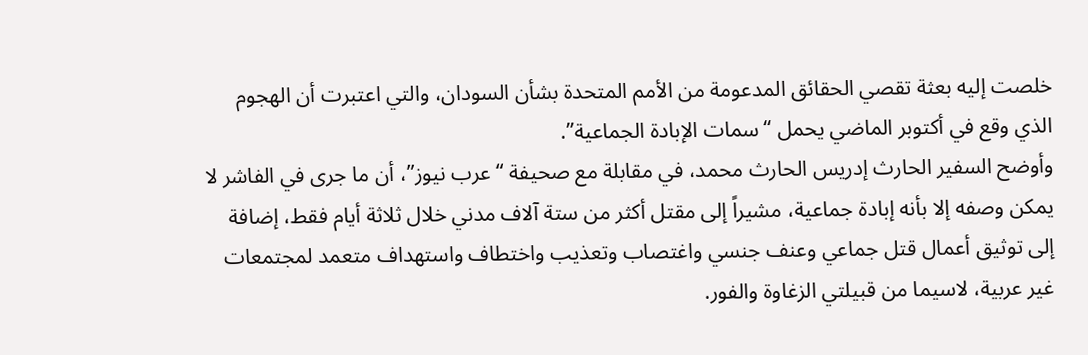خلصت إليه بعثة تقصي الحقائق المدعومة من الأمم المتحدة بشأن السودان، والتي اعتبرت أن الهجوم الذي وقع في أكتوبر الماضي يحمل “سمات الإبادة الجماعية”.
وأوضح السفير الحارث إدريس الحارث محمد، في مقابلة مع صحيفة “عرب نيوز”، أن ما جرى في الفاشر لا يمكن وصفه إلا بأنه إبادة جماعية، مشيراً إلى مقتل أكثر من ستة آلاف مدني خلال ثلاثة أيام فقط، إضافة إلى توثيق أعمال قتل جماعي وعنف جنسي واغتصاب وتعذيب واختطاف واستهداف متعمد لمجتمعات غير عربية، لاسيما من قبيلتي الزغاوة والفور.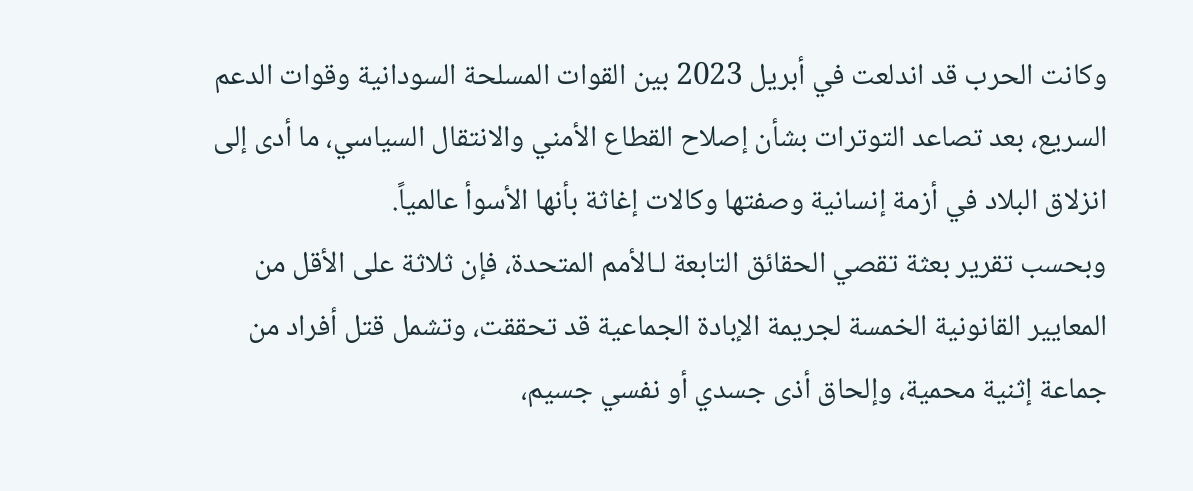وكانت الحرب قد اندلعت في أبريل 2023 بين القوات المسلحة السودانية وقوات الدعم السريع، بعد تصاعد التوترات بشأن إصلاح القطاع الأمني والانتقال السياسي، ما أدى إلى انزلاق البلاد في أزمة إنسانية وصفتها وكالات إغاثة بأنها الأسوأ عالمياً.
وبحسب تقرير بعثة تقصي الحقائق التابعة لـالأمم المتحدة، فإن ثلاثة على الأقل من المعايير القانونية الخمسة لجريمة الإبادة الجماعية قد تحققت، وتشمل قتل أفراد من جماعة إثنية محمية، وإلحاق أذى جسدي أو نفسي جسيم،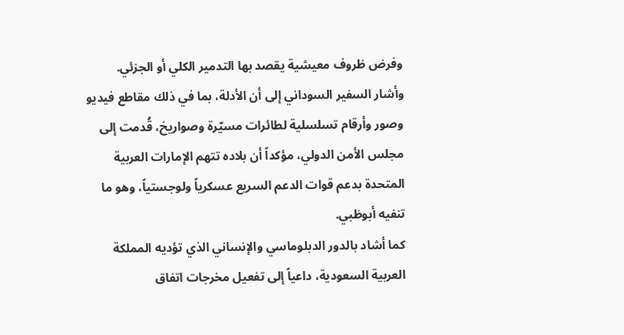وفرض ظروف معيشية يقصد بها التدمير الكلي أو الجزئي.
وأشار السفير السوداني إلى أن الأدلة، بما في ذلك مقاطع فيديو وصور وأرقام تسلسلية لطائرات مسيّرة وصواريخ، قُدمت إلى مجلس الأمن الدولي، مؤكداً أن بلاده تتهم الإمارات العربية المتحدة بدعم قوات الدعم السريع عسكرياً ولوجستياً، وهو ما تنفيه أبوظبي.
كما أشاد بالدور الدبلوماسي والإنساني الذي تؤديه المملكة العربية السعودية، داعياً إلى تفعيل مخرجات اتفاق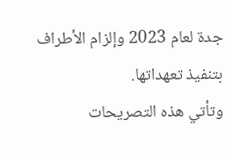جدة لعام 2023 وإلزام الأطراف بتنفيذ تعهداتها.
وتأتي هذه التصريحات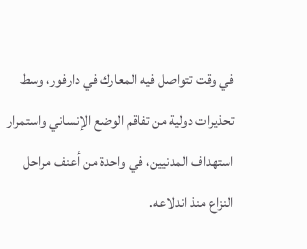في وقت تتواصل فيه المعارك في دارفور، وسط تحذيرات دولية من تفاقم الوضع الإنساني واستمرار استهداف المدنيين، في واحدة من أعنف مراحل النزاع منذ اندلاعه.